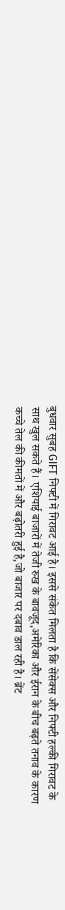बुधवार सुबह GIFT निफ्टी में गिरावट आई है। इससे संकेत मिलता है कि सेंसेक्स और निफ्टी हल्की गिरावट के साथ खुल सकते हैं। एशियाई बाजारों में तेजी रुख के बावजूद,अमेरिका और ईरान के बीच बढ़ते तनाव के कारण कच्चे तेल की कीमतों में और बढ़ोतरी हुई है,जो बाजार पर दबाव डाल रही है। ब्रेंट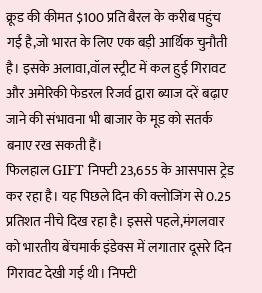क्रूड की कीमत $100 प्रति बैरल के करीब पहुंच गई है,जो भारत के लिए एक बड़ी आर्थिक चुनौती है। इसके अलावा,वॉल स्ट्रीट में कल हुई गिरावट और अमेरिकी फेडरल रिजर्व द्वारा ब्याज दरें बढ़ाए जाने की संभावना भी बाजार के मूड को सतर्क बनाए रख सकती हैं।
फिलहाल GIFT निफ्टी 23,655 के आसपास ट्रेड कर रहा है। यह पिछले दिन की क्लोजिंग से 0.25 प्रतिशत नीचे दिख रहा है। इससे पहले,मंगलवार को भारतीय बेंचमार्क इंडेक्स में लगातार दूसरे दिन गिरावट देखी गई थी। निफ्टी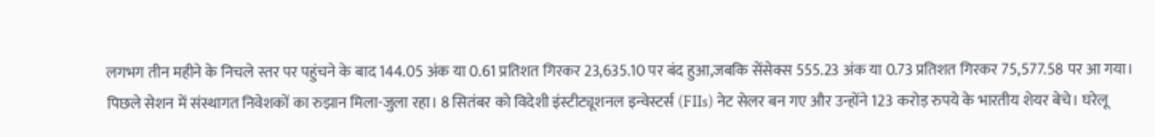लगभग तीन महीने के निचले स्तर पर पहुंचने के बाद 144.05 अंक या 0.61 प्रतिशत गिरकर 23,635.10 पर बंद हुआ,जबकि सेंसेक्स 555.23 अंक या 0.73 प्रतिशत गिरकर 75,577.58 पर आ गया।
पिछले सेशन में संस्थागत निवेशकों का रुझान मिला-जुला रहा। 8 सितंबर को विदेशी इंस्टीट्यूशनल इन्वेस्टर्स (FIIs) नेट सेलर बन गए और उन्होंने 123 करोड़ रुपये के भारतीय शेयर बेचे। घरेलू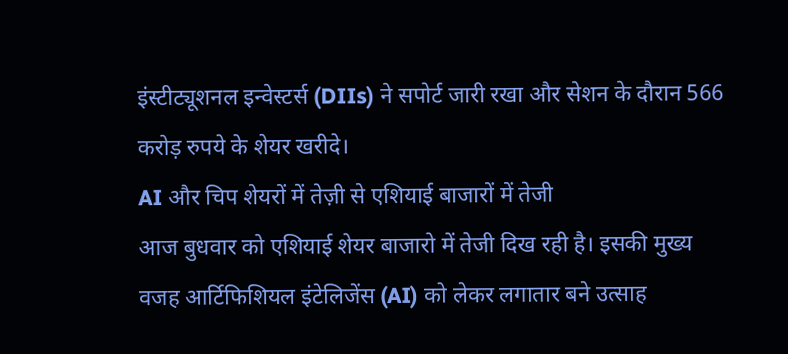इंस्टीट्यूशनल इन्वेस्टर्स (DIIs) ने सपोर्ट जारी रखा और सेशन के दौरान 566 करोड़ रुपये के शेयर खरीदे।
AI और चिप शेयरों में तेज़ी से एशियाई बाजारों में तेजी
आज बुधवार को एशियाई शेयर बाजारो में तेजी दिख रही है। इसकी मुख्य वजह आर्टिफिशियल इंटेलिजेंस (AI) को लेकर लगातार बने उत्साह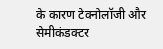के कारण टेक्नोलॉजी और सेमीकंडक्टर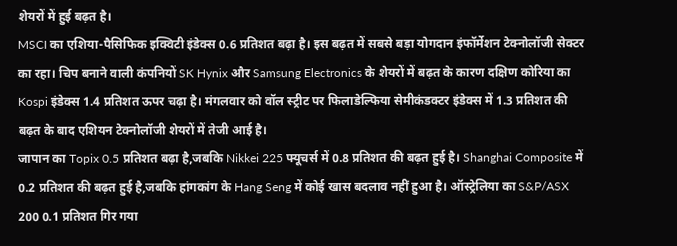शेयरों में हुई बढ़त है।
MSCI का एशिया-पैसिफिक इक्विटी इंडेक्स 0.6 प्रतिशत बढ़ा है। इस बढ़त में सबसे बड़ा योगदान इंफॉर्मेशन टेक्नोलॉजी सेक्टर का रहा। चिप बनाने वाली कंपनियों SK Hynix और Samsung Electronics के शेयरों में बढ़त के कारण दक्षिण कोरिया का Kospi इंडेक्स 1.4 प्रतिशत ऊपर चढ़ा है। मंगलवार को वॉल स्ट्रीट पर फिलाडेल्फिया सेमीकंडक्टर इंडेक्स में 1.3 प्रतिशत की बढ़त के बाद एशियन टेक्नोलॉजी शेयरों में तेजी आई है।
जापान का Topix 0.5 प्रतिशत बढ़ा है,जबकि Nikkei 225 फ्यूचर्स में 0.8 प्रतिशत की बढ़त हुई है। Shanghai Composite में 0.2 प्रतिशत की बढ़त हुई है,जबकि हांगकांग के Hang Seng में कोई खास बदलाव नहीं हुआ है। ऑस्ट्रेलिया का S&P/ASX 200 0.1 प्रतिशत गिर गया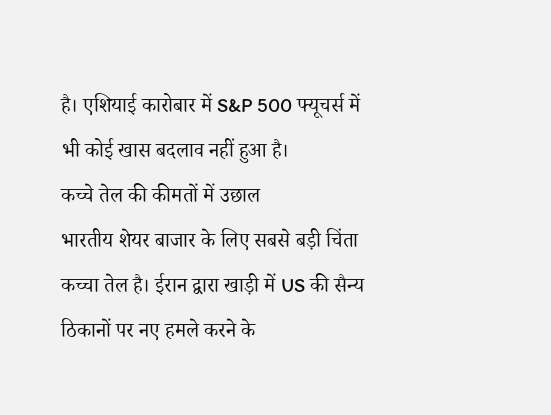है। एशियाई कारोबार में S&P 500 फ्यूचर्स में भी कोई खास बदलाव नहीं हुआ है।
कच्चे तेल की कीमतों में उछाल
भारतीय शेयर बाजार के लिए सबसे बड़ी चिंता कच्चा तेल है। ईरान द्वारा खाड़ी में US की सैन्य ठिकानों पर नए हमले करने के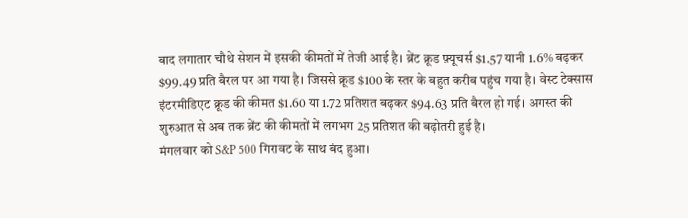बाद लगातार चौथे सेशन में इसकी कीमतों में तेजी आई है। ब्रेंट क्रूड फ़्यूचर्स $1.57 यानी 1.6% बढ़कर $99.49 प्रति बैरल पर आ गया है। जिससे क्रूड $100 के स्तर के बहुत करीब पहुंच गया है। वेस्ट टेक्सास इंटरमीडिएट क्रूड की कीमत $1.60 या 1.72 प्रतिशत बढ़कर $94.63 प्रति बैरल हो गई। अगस्त की शुरुआत से अब तक ब्रेंट की कीमतों में लगभग 25 प्रतिशत की बढ़ोतरी हुई है।
मंगलवार को S&P 500 गिरावट के साथ बंद हुआ।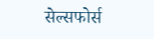सेल्सफोर्स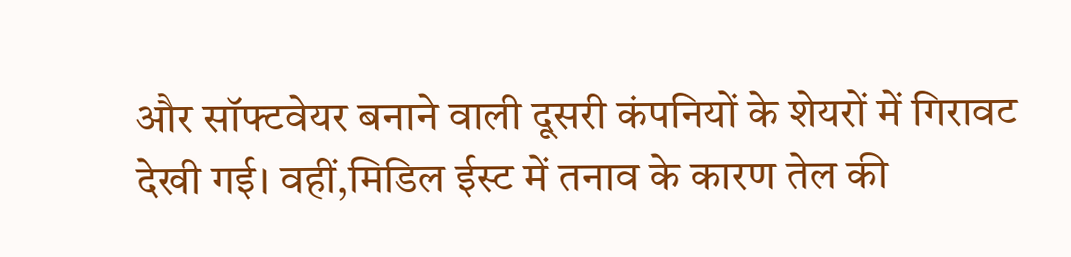और सॉफ्टवेयर बनाने वाली दूसरी कंपनियों के शेयरों में गिरावट देखी गई। वहीं,मिडिल ईस्ट में तनाव के कारण तेल की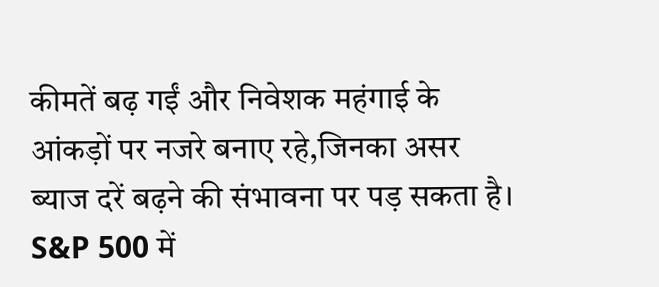कीमतें बढ़ गईं और निवेशक महंगाई के आंकड़ों पर नजरे बनाए रहे,जिनका असर ब्याज दरें बढ़ने की संभावना पर पड़ सकता है। S&P 500 में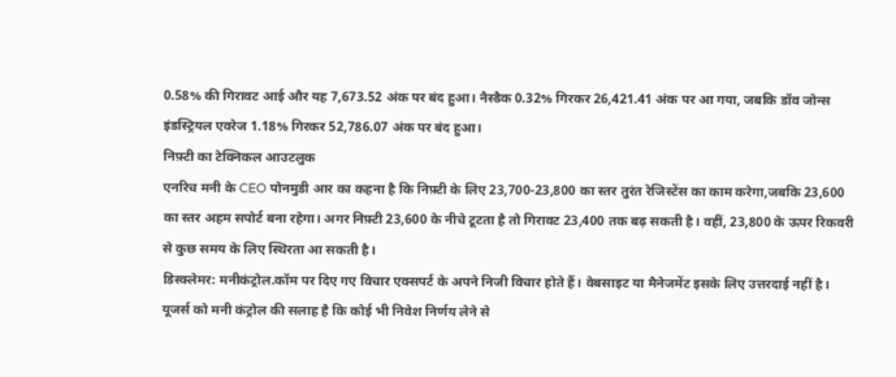0.58% की गिरावट आई और यह 7,673.52 अंक पर बंद हुआ। नैस्डैक 0.32% गिरकर 26,421.41 अंक पर आ गया, जबकि डॉव जोन्स इंडस्ट्रियल एवरेज 1.18% गिरकर 52,786.07 अंक पर बंद हुआ।
निफ़्टी का टेक्निकल आउटलुक
एनरिच मनी के CEO पोनमुडी आर का कहना है कि निफ़्टी के लिए 23,700-23,800 का स्तर तुरंत रेजिस्टेंस का काम करेगा,जबकि 23,600 का स्तर अहम सपोर्ट बना रहेगा। अगर निफ़्टी 23,600 के नीचे टूटता है तो गिरावट 23,400 तक बढ़ सकती है। वहीं, 23,800 के ऊपर रिकवरी से कुछ समय के लिए स्थिरता आ सकती है।
डिस्क्लेमर: मनीकंट्रोल.कॉम पर दिए गए विचार एक्सपर्ट के अपने निजी विचार होते हैं। वेबसाइट या मैनेजमेंट इसके लिए उत्तरदाई नहीं है। यूजर्स को मनी कंट्रोल की सलाह है कि कोई भी निवेश निर्णय लेने से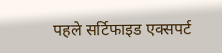पहले सर्टिफाइड एक्सपर्ट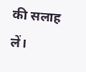की सलाह लें।